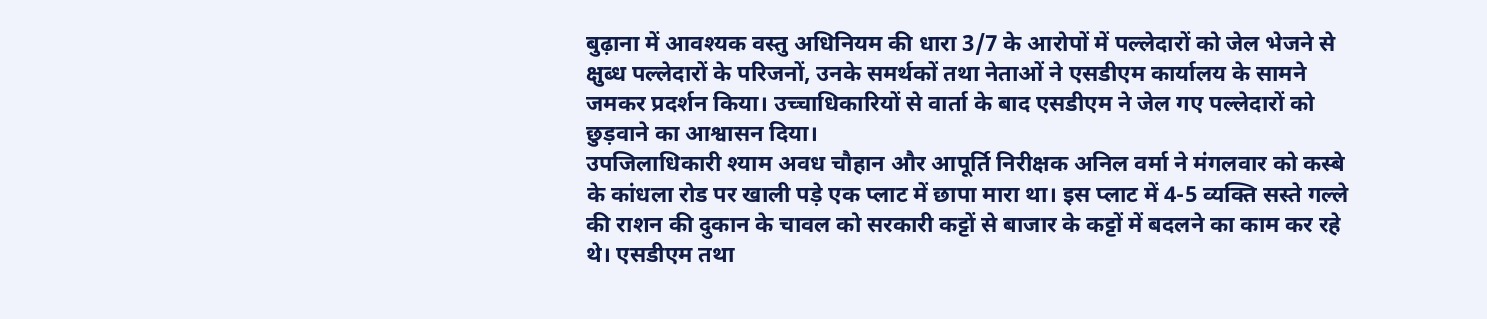बुढ़ाना में आवश्यक वस्तु अधिनियम की धारा 3/7 के आरोपों में पल्लेदारों को जेल भेजने से क्षुब्ध पल्लेदारों के परिजनों, उनके समर्थकों तथा नेताओं ने एसडीएम कार्यालय के सामने जमकर प्रदर्शन किया। उच्चाधिकारियों से वार्ता के बाद एसडीएम ने जेल गए पल्लेदारों को छुड़वाने का आश्वासन दिया।
उपजिलाधिकारी श्याम अवध चौहान और आपूर्ति निरीक्षक अनिल वर्मा ने मंगलवार को कस्बे के कांधला रोड पर खाली पड़े एक प्लाट में छापा मारा था। इस प्लाट में 4-5 व्यक्ति सस्ते गल्ले की राशन की दुकान के चावल को सरकारी कट्टों से बाजार के कट्टों में बदलने का काम कर रहे थे। एसडीएम तथा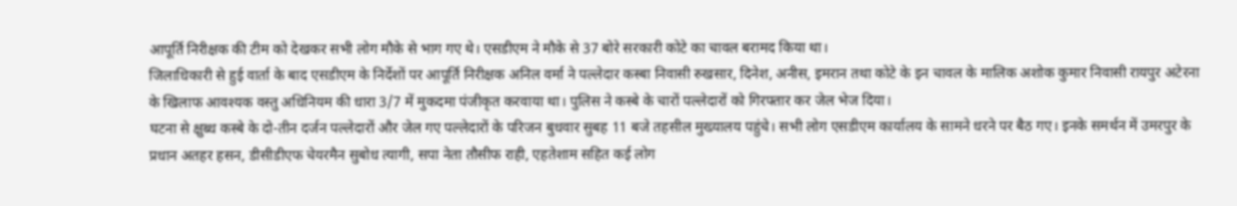आपूर्ति निरीक्षक की टीम को देखकर सभी लोग मौके से भाग गए थे। एसडीएम ने मौके से 37 बोरे सरकारी कोटे का चावल बरामद किया था।
जिलाधिकारी से हुई वार्ता के बाद एसडीएम के निर्देशों पर आपूर्ति निरीक्षक अनिल वर्मा ने पल्लेदार कस्बा निवासी रुखसार, दिनेश, अनीस, इमरान तथा कोटे के इन चावल के मालिक अशोक कुमार निवासी रायपुर अटेरना के खिलाफ आवश्यक वस्तु अधिनियम की धारा 3/7 में मुकदमा पंजीकृत करवाया था। पुलिस ने कस्बे के चारों पल्लेदारों को गिरफ्तार कर जेल भेज दिया।
घटना से क्षुब्ध कस्बे के दो-तीन दर्जन पल्लेदारों और जेल गए पल्लेदारों के परिजन बुधवार सुबह 11 बजे तहसील मुख्यालय पहुंचे। सभी लोग एसडीएम कार्यालय के सामने धरने पर बैठ गए। इनके समर्थन में उमरपुर के प्रधान अतहर हसन, डीसीडीएफ चेयरमैन सुबोध त्यागी, सपा नेता तौसीफ राही, एहतेशाम सहित कई लोग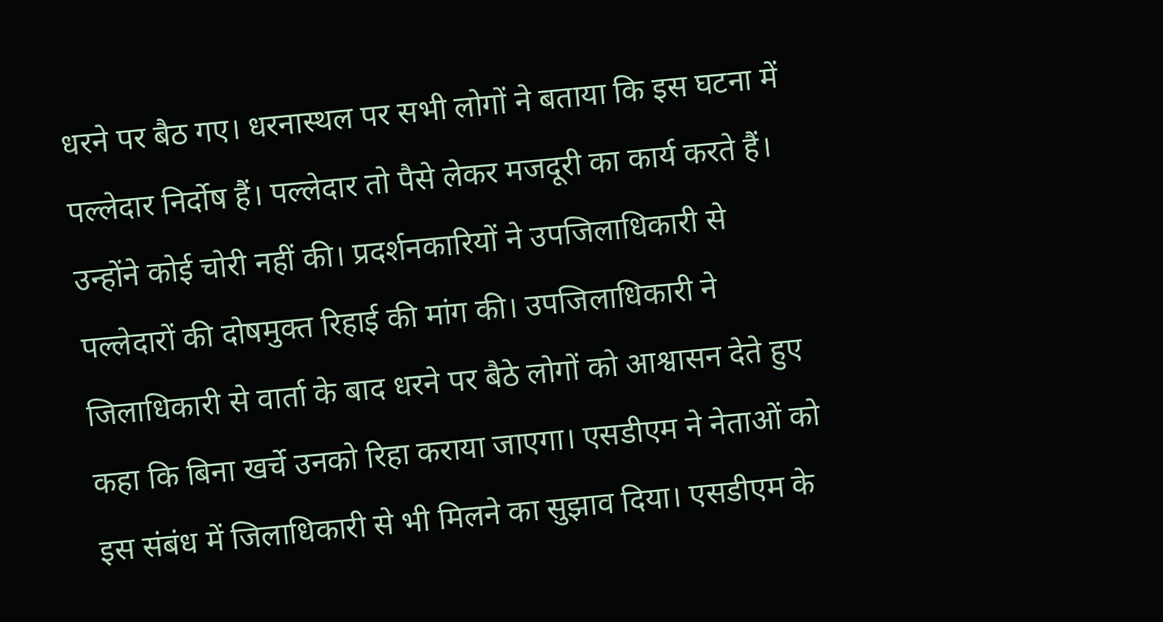धरने पर बैठ गए। धरनास्थल पर सभी लोगों ने बताया कि इस घटना में पल्लेदार निर्दोष हैं। पल्लेदार तो पैसे लेकर मजदूरी का कार्य करते हैं।
उन्होंने कोई चोरी नहीं की। प्रदर्शनकारियों ने उपजिलाधिकारी से पल्लेदारों की दोषमुक्त रिहाई की मांग की। उपजिलाधिकारी ने जिलाधिकारी से वार्ता के बाद धरने पर बैठे लोगों को आश्वासन देते हुए कहा कि बिना खर्चे उनको रिहा कराया जाएगा। एसडीएम ने नेताओं को इस संबंध में जिलाधिकारी से भी मिलने का सुझाव दिया। एसडीएम के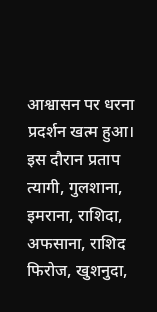आश्वासन पर धरना प्रदर्शन खत्म हुआ। इस दौरान प्रताप त्यागी, गुलशाना, इमराना, राशिदा, अफसाना, राशिद फिरोज, खुशनुदा,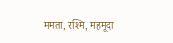ममता, रश्मि, महमूदा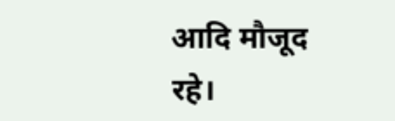आदि मौजूद रहे।